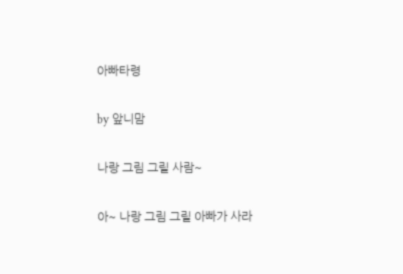아빠타령

by 앞니맘

나랑 그림 그릴 사람~

아~ 나랑 그림 그릴 아빠가 사라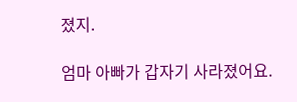졌지.

엄마 아빠가 갑자기 사라졌어요.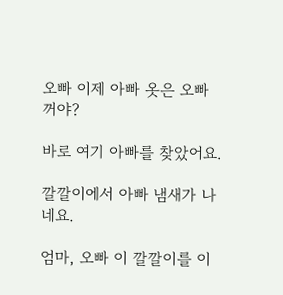오빠 이제 아빠 옷은 오빠 꺼야?

바로 여기 아빠를 찾았어요.

깔깔이에서 아빠 냄새가 나네요.

엄마, 오빠 이 깔깔이를 이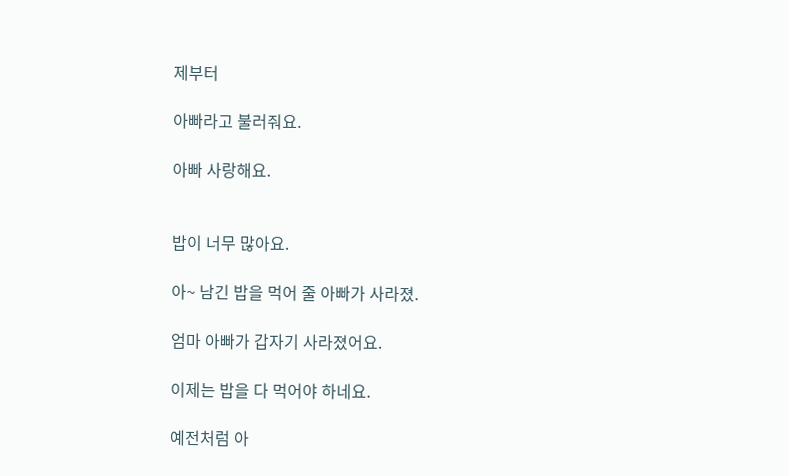제부터

아빠라고 불러줘요.

아빠 사랑해요.


밥이 너무 많아요.

아~ 남긴 밥을 먹어 줄 아빠가 사라졌.

엄마 아빠가 갑자기 사라졌어요.

이제는 밥을 다 먹어야 하네요.

예전처럼 아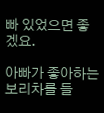빠 있었으면 좋겠요.

아빠가 좋아하는 보리차를 들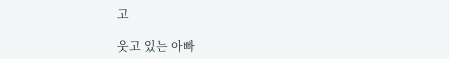고

웃고 있는 아빠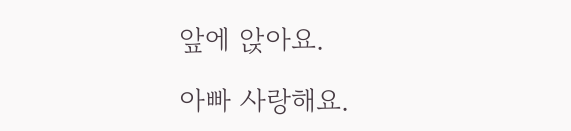앞에 앉아요.

아빠 사랑해요.